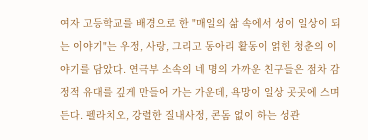여자 고등학교를 배경으로 한 "매일의 삶 속에서 성이 일상이 되는 이야기"는 우정, 사랑, 그리고 동아리 활동이 얽힌 청춘의 이야기를 담았다. 연극부 소속의 네 명의 가까운 친구들은 점차 감정적 유대를 깊게 만들어 가는 가운데, 욕망이 일상 곳곳에 스며든다. 펠라치오, 강렬한 질내사정, 콘돔 없이 하는 성관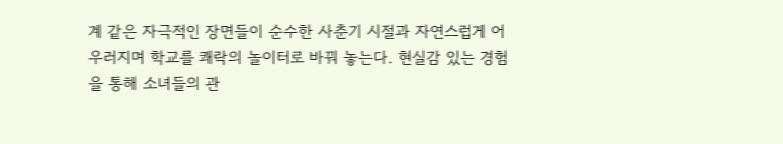계 같은 자극적인 장면들이 순수한 사춘기 시절과 자연스럽게 어우러지며 학교를 쾌락의 놀이터로 바꿔 놓는다. 현실감 있는 경험을 통해 소녀들의 관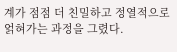계가 점점 더 친밀하고 정열적으로 얽혀가는 과정을 그렸다.